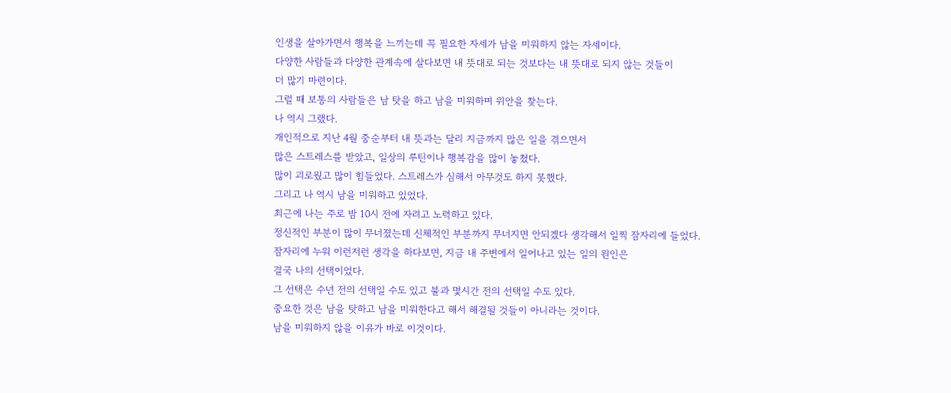인생을 살아가면서 행복을 느끼는데 꼭 필요한 자세가 남을 미워하지 않는 자세이다.
다양한 사람들과 다양한 관계속에 살다보면 내 뜻대로 되는 것보다는 내 뜻대로 되지 않는 것들이
더 많기 마련이다.
그럴 때 보통의 사람들은 남 탓을 하고 남을 미워하며 위안을 찾는다.
나 역시 그랬다.
개인적으로 지난 4월 중순부터 내 뜻과는 달리 지금까지 많은 일을 겪으면서
많은 스트레스를 받았고, 일상의 루틴이나 행복감을 많이 놓쳤다.
많이 괴로웠고 많이 힘들었다. 스트레스가 심해서 아무것도 하지 못했다.
그리고 나 역시 남을 미워하고 있었다.
최근에 나는 주로 밤 10시 전에 자려고 노력하고 있다.
정신적인 부분이 많이 무너졌는데 신체적인 부분까지 무너지면 안되겠다 생각해서 일찍 잠자리에 들었다.
잠자리에 누워 이런저런 생각을 하다보면, 지금 내 주변에서 일어나고 있는 일의 원인은
결국 나의 선택이었다.
그 선택은 수년 전의 선택일 수도 있고 불과 몇시간 전의 선택일 수도 있다.
중요한 것은 남을 탓하고 남을 미워한다고 해서 해결될 것들이 아니라는 것이다.
남을 미워하지 않을 이유가 바로 이것이다.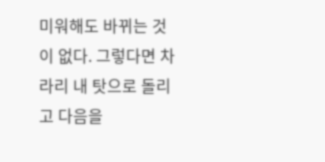미워해도 바뀌는 것이 없다. 그렇다면 차라리 내 탓으로 돌리고 다음을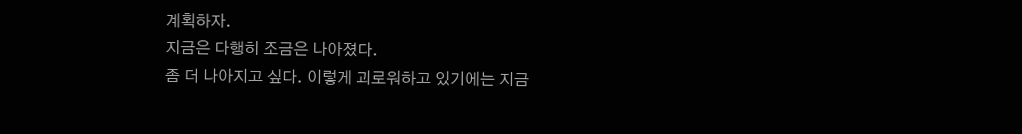계획하자.
지금은 다행히 조금은 나아졌다.
좀 더 나아지고 싶다. 이렇게 괴로워하고 있기에는 지금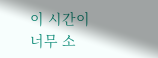이 시간이 너무 소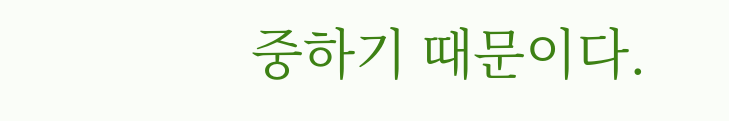중하기 때문이다.